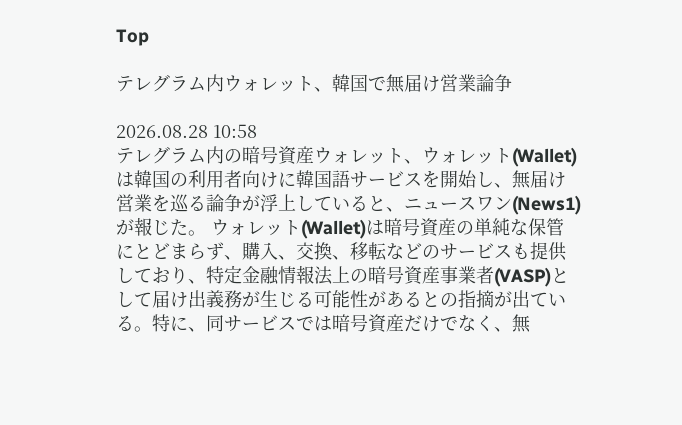Top

テレグラム内ウォレット、韓国で無届け営業論争

2026.08.28 10:58
テレグラム内の暗号資産ウォレット、ウォレット(Wallet)は韓国の利用者向けに韓国語サービスを開始し、無届け営業を巡る論争が浮上していると、ニュースワン(News1)が報じた。 ウォレット(Wallet)は暗号資産の単純な保管にとどまらず、購入、交換、移転などのサービスも提供しており、特定金融情報法上の暗号資産事業者(VASP)として届け出義務が生じる可能性があるとの指摘が出ている。特に、同サービスでは暗号資産だけでなく、無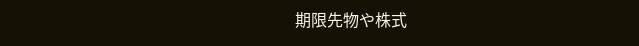期限先物や株式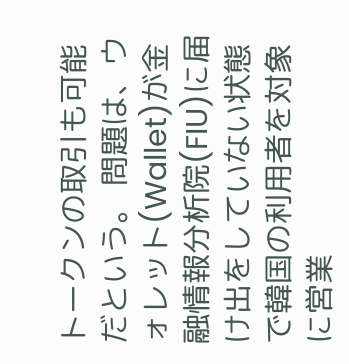トークンの取引も可能だという。 問題は、ウォレット(Wallet)が金融情報分析院(FIU)に届け出をしていない状態で韓国の利用者を対象に営業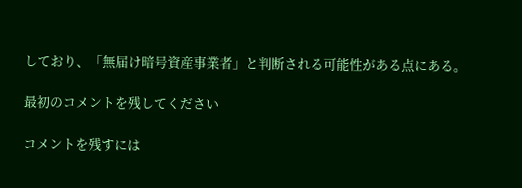しており、「無届け暗号資産事業者」と判断される可能性がある点にある。

最初のコメントを残してください

コメントを残すには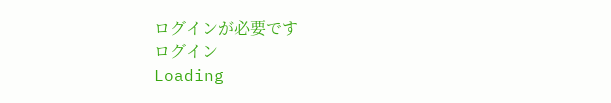ログインが必要です
ログイン
Loading